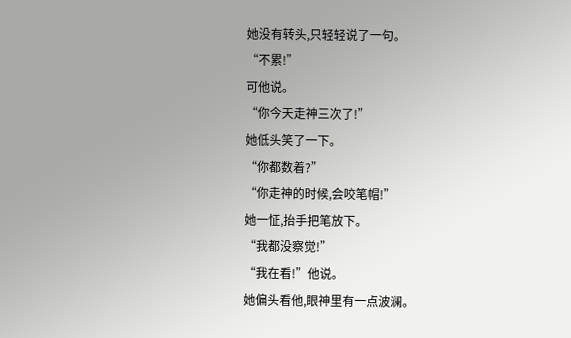她没有转头,只轻轻说了一句。
“不累!”
可他说。
“你今天走神三次了!”
她低头笑了一下。
“你都数着?”
“你走神的时候,会咬笔帽!”
她一怔,抬手把笔放下。
“我都没察觉!”
“我在看!”他说。
她偏头看他,眼神里有一点波澜。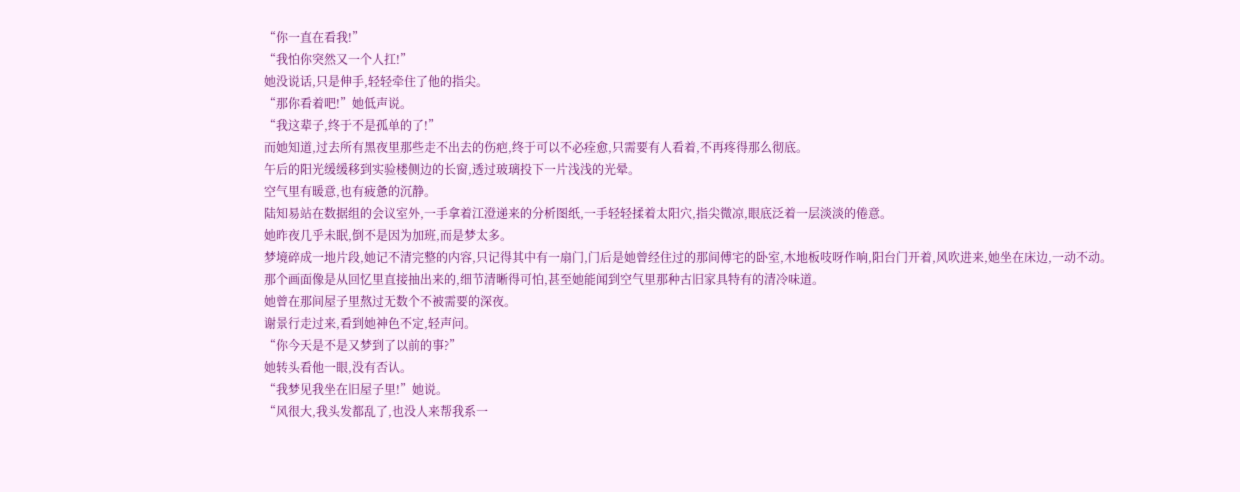“你一直在看我!”
“我怕你突然又一个人扛!”
她没说话,只是伸手,轻轻牵住了他的指尖。
“那你看着吧!”她低声说。
“我这辈子,终于不是孤单的了!”
而她知道,过去所有黑夜里那些走不出去的伤疤,终于可以不必痊愈,只需要有人看着,不再疼得那么彻底。
午后的阳光缓缓移到实验楼侧边的长窗,透过玻璃投下一片浅浅的光晕。
空气里有暖意,也有疲惫的沉静。
陆知易站在数据组的会议室外,一手拿着江澄递来的分析图纸,一手轻轻揉着太阳穴,指尖微凉,眼底泛着一层淡淡的倦意。
她昨夜几乎未眠,倒不是因为加班,而是梦太多。
梦境碎成一地片段,她记不清完整的内容,只记得其中有一扇门,门后是她曾经住过的那间傅宅的卧室,木地板吱呀作响,阳台门开着,风吹进来,她坐在床边,一动不动。
那个画面像是从回忆里直接抽出来的,细节清晰得可怕,甚至她能闻到空气里那种古旧家具特有的清冷味道。
她曾在那间屋子里熬过无数个不被需要的深夜。
谢景行走过来,看到她神色不定,轻声问。
“你今天是不是又梦到了以前的事?”
她转头看他一眼,没有否认。
“我梦见我坐在旧屋子里!”她说。
“风很大,我头发都乱了,也没人来帮我系一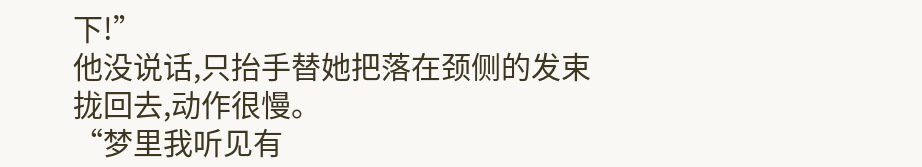下!”
他没说话,只抬手替她把落在颈侧的发束拢回去,动作很慢。
“梦里我听见有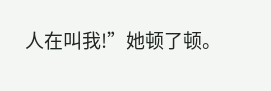人在叫我!”她顿了顿。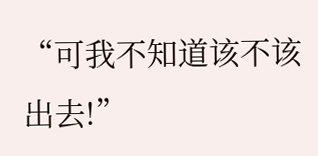“可我不知道该不该出去!”